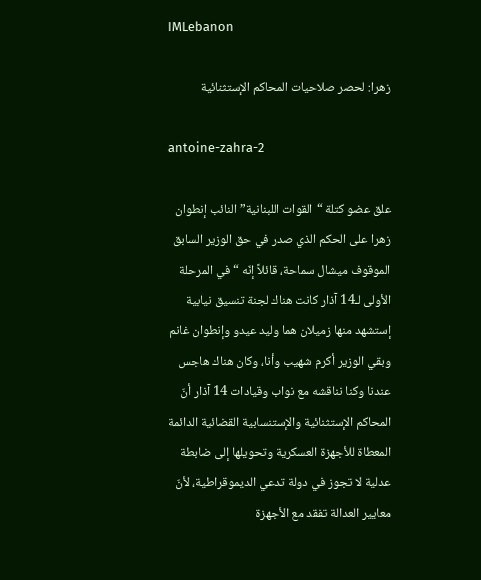IMLebanon

زهرا: لحصر صلاحيات المحاكم الإستثنائية

antoine-zahra-2

علق عضو كتلة “القوات اللبنانية” النائب إنطوان زهرا على الحكم الذي صدر في حق الوزير السابق الموقوف ميشال سماحة، قائلاً إنّه “في المرحلة الأولى لـ14 آذار كانت هناك لجنة تنسيق نيابية إستشهد منها زميلان هما وليد عيدو وإنطوان غانم وبقي الوزير أكرم شهيب وأنا، وكان هناك هاجس عندنا وكنا نناقشه مع نواب وقيادات 14 آذار أنّ المحاكم الإستثنائية والإستنسابية القضائية الدائمة المعطاة للأجهزة العسكرية وتحويلها إلى ضابطة عدلية لا تجوز في دولة تدعي الديموقراطية، لأنّ معايير العدالة تفقد مع الأجهزة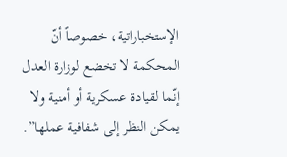الإستخباراتية، خصوصاً أنّ المحكمة لا تخضع لوزارة العدل إنّما لقيادة عسكرية أو أمنية ولا يمكن النظر إلى شفافية عملها”.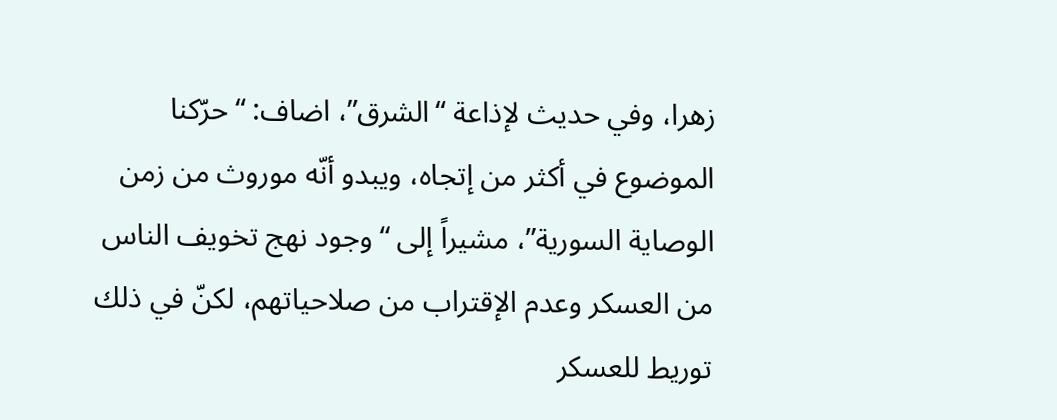زهرا، وفي حديث لإذاعة “الشرق”، اضاف: “حرّكنا الموضوع في أكثر من إتجاه، ويبدو أنّه موروث من زمن الوصاية السورية”، مشيراً إلى “وجود نهج تخويف الناس من العسكر وعدم الإقتراب من صلاحياتهم، لكنّ في ذلك توريط للعسكر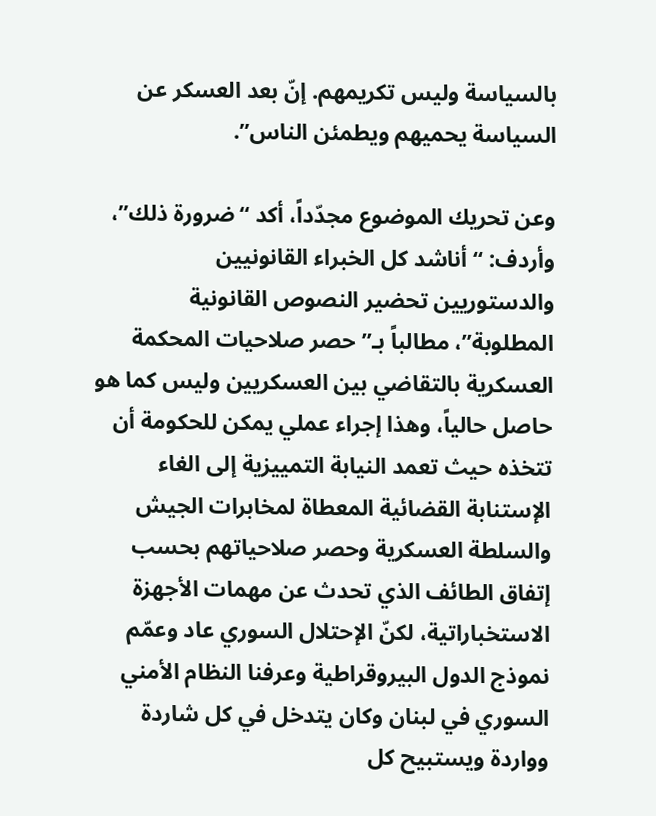بالسياسة وليس تكريمهم. إنّ بعد العسكر عن السياسة يحميهم ويطمئن الناس”.

وعن تحريك الموضوع مجدّداً، أكد “ضرورة ذلك”، وأردف: “أناشد كل الخبراء القانونيين والدستوريين تحضير النصوص القانونية المطلوبة”، مطالباً بـ”حصر صلاحيات المحكمة العسكرية بالتقاضي بين العسكريين وليس كما هو حاصل حالياً، وهذا إجراء عملي يمكن للحكومة أن تتخذه حيث تعمد النيابة التمييزية إلى الغاء الإستنابة القضائية المعطاة لمخابرات الجيش والسلطة العسكرية وحصر صلاحياتهم بحسب إتفاق الطائف الذي تحدث عن مهمات الأجهزة الاستخباراتية، لكنّ الإحتلال السوري عاد وعمّم نموذج الدول البيروقراطية وعرفنا النظام الأمني السوري في لبنان وكان يتدخل في كل شاردة وواردة ويستبيح كل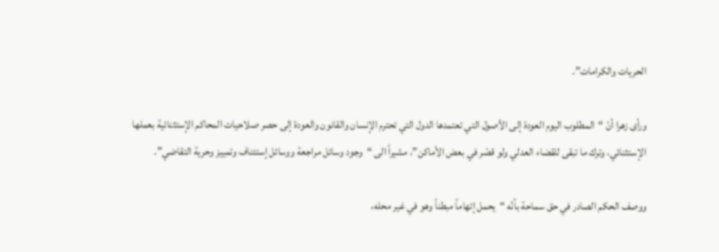الحريات والكرامات”.

ورأى زهرا أنّ “المطلوب اليوم العودة إلى الأصول التي تعتمدها الدول التي تحترم الإنسان والقانون والعودة إلى حصر صلاحيات المحاكم الإستثنائية بعملها الإستثنائي، وترك ما تبقى للقضاء العدلي ولو قصّر في بعض الأماكن”، مشيراً الى “وجود وسائل مراجعة ووسائل إستئناف وتمييز وحرية التقاضي”.

ووصف الحكم الصادر في حق سماحة بأنّه “يحمل إتهاماً مبطناً وهو في غير محله،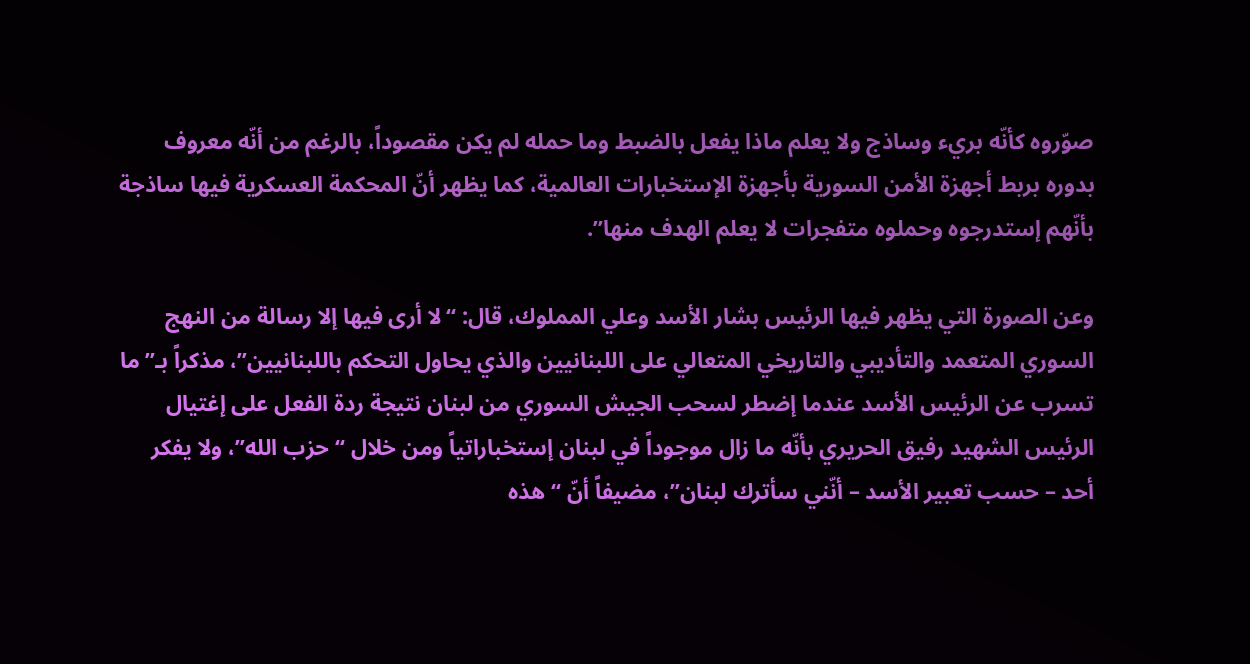صوّروه كأنّه بريء وساذج ولا يعلم ماذا يفعل بالضبط وما حمله لم يكن مقصوداً، بالرغم من أنّه معروف بدوره بربط أجهزة الأمن السورية بأجهزة الإستخبارات العالمية، كما يظهر أنّ المحكمة العسكرية فيها ساذجة بأنّهم إستدرجوه وحملوه متفجرات لا يعلم الهدف منها”.

وعن الصورة التي يظهر فيها الرئيس بشار الأسد وعلي المملوك، قال: “لا أرى فيها إلا رسالة من النهج السوري المتعمد والتأديبي والتاريخي المتعالي على اللبنانيين والذي يحاول التحكم باللبنانيين”، مذكراً بـ”ما تسرب عن الرئيس الأسد عندما إضطر لسحب الجيش السوري من لبنان نتيجة ردة الفعل على إغتيال الرئيس الشهيد رفيق الحريري بأنّه ما زال موجوداً في لبنان إستخباراتياً ومن خلال “حزب الله”، ولا يفكر أحد – حسب تعبير الأسد – أنّني سأترك لبنان”، مضيفاً أنّ “هذه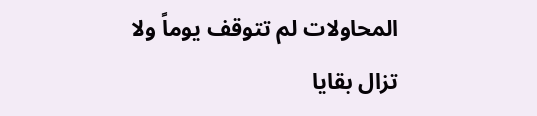المحاولات لم تتوقف يوماً ولا تزال بقايا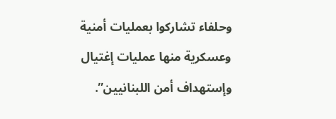وحلفاء تشاركوا بعمليات أمنية وعسكرية منها عمليات إغتيال وإستهداف أمن اللبنانيين”.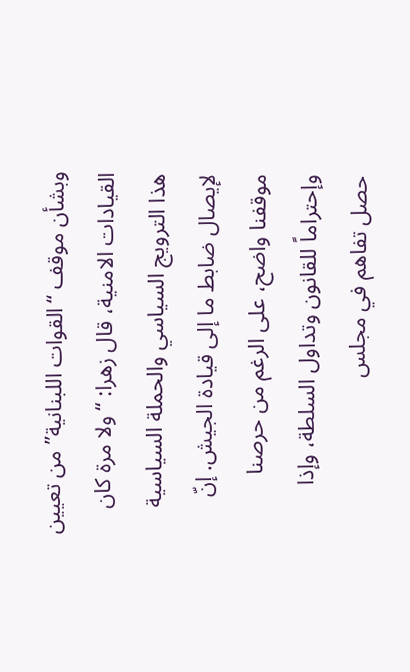وبشأن موقف “القوات اللبنانية” من تعيين القيادات الامنية، قال زهرا: “ولا مرة كان هذا الترويج السياسي والحملة السياسية لإيصال ضابط ما إلى قيادة الجيش. إنّ موقفنا واضح، على الرغم من حرصنا وإحتراماً للقانون وتداول السلطة، وإذا حصل تفاهم في مجلس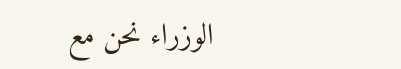الوزراء نحن مع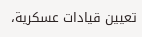تعيين قيادات عسكرية،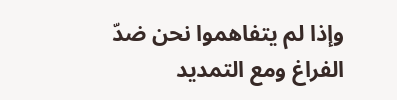وإذا لم يتفاهموا نحن ضدّ الفراغ ومع التمديد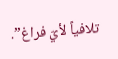تلافياً لأيّ فراغ”.